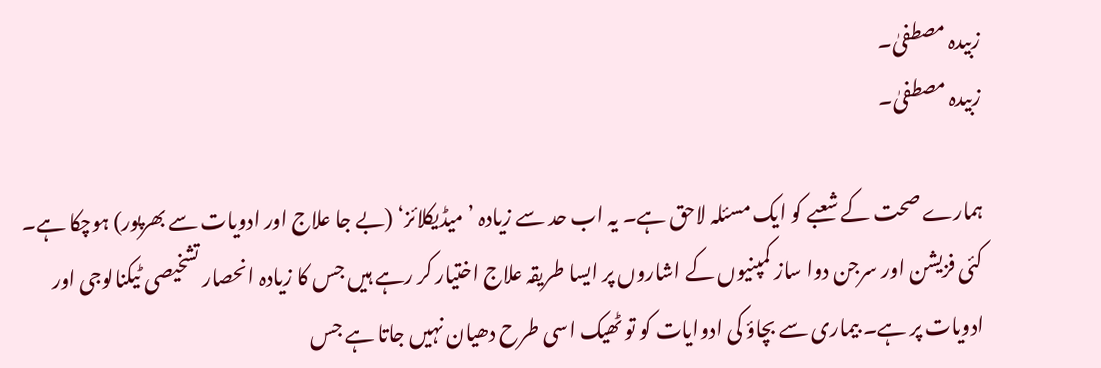زبیدہ مصطفیٰ۔
زبیدہ مصطفیٰ۔

ہمارے صحت کے شعبے کو ایک مسئلہ لاحق ہے۔ یہ اب حد سے زیادہ ’میڈیکلائز‘ (بے جا علاج اور ادویات سے بھرپور) ہوچکا ہے۔ کئی فزیشن اور سرجن دوا ساز کمپنیوں کے اشاروں پر ایسا طریقہ علاج اختیار کر رہے ہیں جس کا زیادہ انحصار تشخیصی ٹیکنالوجی اور ادویات پر ہے۔ بیماری سے بچاؤ کی ادوایات کو تو ٹھیک اسی طرح دھیان نہیں جاتا ہے جس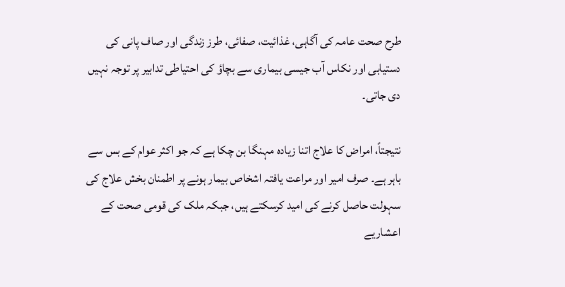طرح صحت عامہ کی آگاہی، غذائیت، صفائی، طرز زندگی اور صاف پانی کی دستیابی اور نکاس آب جیسی بیماری سے بچاؤ کی احتیاطی تدابیر پر توجہ نہیں دی جاتی۔

نتیجتاً، امراض کا علاج اتنا زیادہ مہنگا بن چکا ہے کہ جو اکثر عوام کے بس سے باہر ہے۔ صرف امیر اور مراعت یافتہ اشخاص بیمار ہونے پر اطمنان بخش علاج کی سہولت حاصل کرنے کی امید کرسکتے ہیں، جبکہ ملک کی قومی صحت کے اعشاریے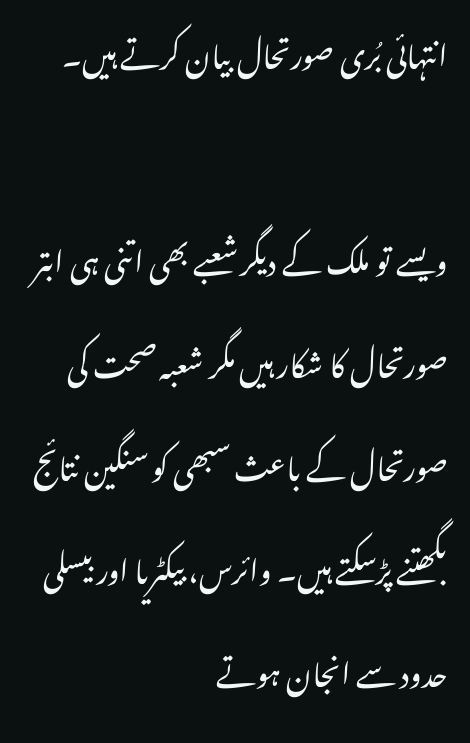انتہائی بُری صورتحال بیان کرتے ہیں۔

ویسے تو ملک کے دیگر شعبے بھی اتنی ہی ابتر صورتحال کا شکار ہیں مگر شعبہ صحت کی صورتحال کے باعث سبھی کو سنگین نتائج بگھتنے پڑسکتے ہیں۔ وائرس، بیکٹریا اور بیسلی حدود سے انجان ہوتے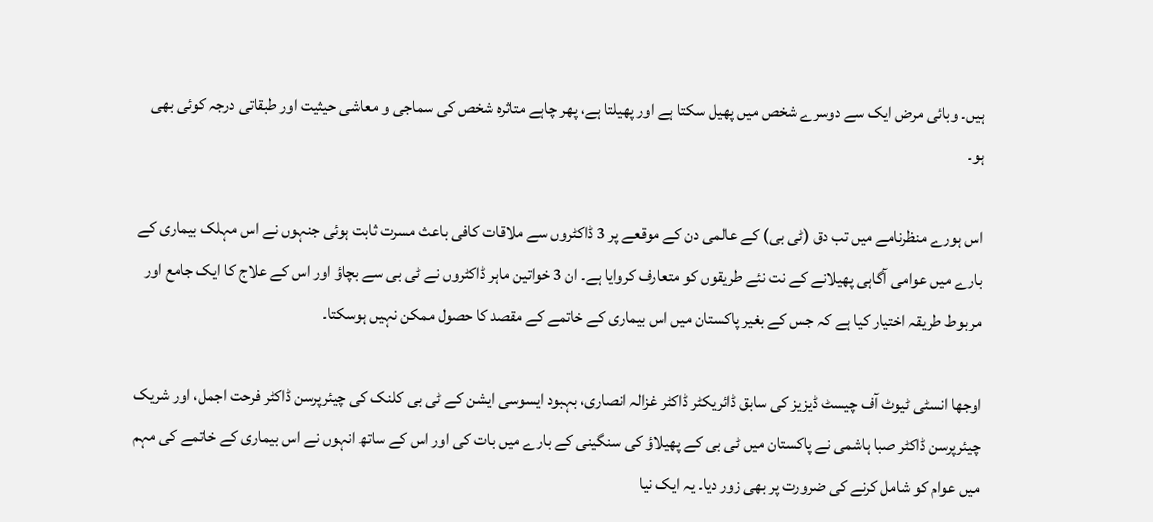ہیں۔ وبائی مرض ایک سے دوسرے شخص میں پھیل سکتا ہے اور پھیلتا ہے، پھر چاہے متاثرہ شخص کی سماجی و معاشی حیثیت اور طبقاتی درجہ کوئی بھی ہو۔

اس ہورے منظرنامے میں تب دق (ٹی بی) کے عالمی دن کے موقعے پر 3 ڈاکٹروں سے ملاقات کافی باعث مسرت ثابت ہوئی جنہوں نے اس مہلک بیماری کے بارے میں عوامی آگاہی پھیلانے کے نت نئے طریقوں کو متعارف کروایا ہے۔ ان 3 خواتین ماہر ڈاکٹروں نے ٹی بی سے بچاؤ اور اس کے علاج کا ایک جامع اور مربوط طریقہ اختیار کیا ہے کہ جس کے بغیر پاکستان میں اس بیماری کے خاتمے کے مقصد کا حصول ممکن نہیں ہوسکتا۔

اوجھا انسٹی ٹیوٹ آف چیسٹ ڈیزیز کی سابق ڈائریکٹر ڈاکٹر غزالہ انصاری، بہبود ایسوسی ایشن کے ٹی بی کلنک کی چیئرپرسن ڈاکٹر فرحت اجمل، اور شریک چیئرپرسن ڈاکٹر صبا ہاشمی نے پاکستان میں ٹی بی کے پھیلاؤ کی سنگینی کے بارے میں بات کی اور اس کے ساتھ انہوں نے اس بیماری کے خاتمے کی مہم میں عوام کو شامل کرنے کی ضرورت پر بھی زور دیا۔ یہ ایک نیا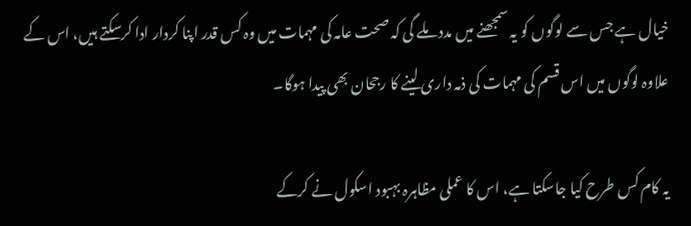خیال ہے جس سے لوگوں کو یہ سمجھنے میں مدد ملے گی کہ صحت عامہ کی مہمات میں وہ کس قدر اپنا کردار ادا کرسکتے ہیں، اس کے علاوہ لوگوں میں اس قسم کی مہمات کی ذمہ داری لینے کا رجحان بھی پیدا ہوگا۔

یہ کام کس طرح کیا جاسکتا ہے، اس کا عملی مظاہرہ بہبود اسکول نے کرکے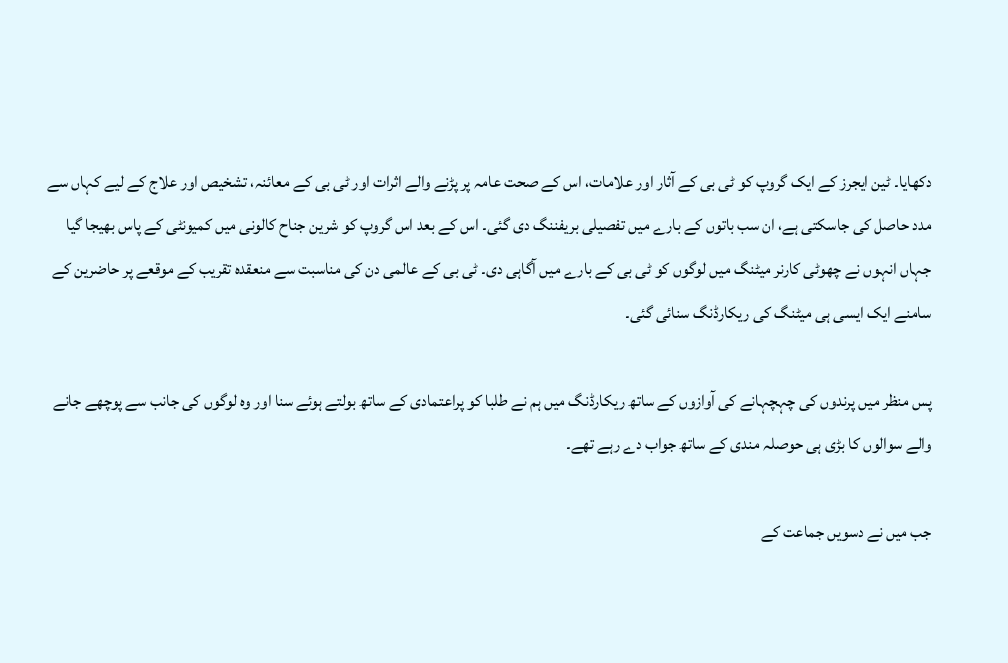دکھایا۔ ٹین ایجرز کے ایک گروپ کو ٹی بی کے آثار اور علامات، اس کے صحت عامہ پر پڑنے والے اثرات اور ٹی بی کے معائنہ، تشخیص اور علاج کے لیے کہاں سے مدد حاصل کی جاسکتی ہے، ان سب باتوں کے بارے میں تفصیلی بریفننگ دی گئی۔ اس کے بعد اس گروپ کو شرین جناح کالونی میں کمیونٹی کے پاس بھیجا گیا جہاں انہوں نے چھوٹی کارنر میٹنگ میں لوگوں کو ٹی بی کے بارے میں آگاہی دی۔ ٹی بی کے عالمی دن کی مناسبت سے منعقدہ تقریب کے موقعے پر حاضرین کے سامنے ایک ایسی ہی میٹنگ کی ریکارڈنگ سنائی گئی۔

پس منظر میں پرندوں کی چہچہانے کی آوازوں کے ساتھ ریکارڈنگ میں ہم نے طلبا کو پراعتمادی کے ساتھ بولتے ہوئے سنا اور وہ لوگوں کی جانب سے پوچھے جانے والے سوالوں کا بڑی ہی حوصلہ مندی کے ساتھ جواب دے رہے تھے۔

جب میں نے دسویں جماعت کے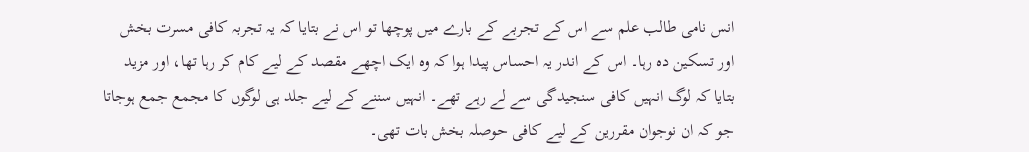انس نامی طالب علم سے اس کے تجربے کے بارے میں پوچھا تو اس نے بتایا کہ یہ تجربہ کافی مسرت بخش اور تسکین دہ رہا۔ اس کے اندر یہ احساس پیدا ہوا کہ وہ ایک اچھے مقصد کے لیے کام کر رہا تھا، اور مزید بتایا کہ لوگ انہیں کافی سنجیدگی سے لے رہے تھے۔ انہیں سننے کے لیے جلد ہی لوگوں کا مجمع جمع ہوجاتا جو کہ ان نوجوان مقررین کے لیے کافی حوصلہ بخش بات تھی۔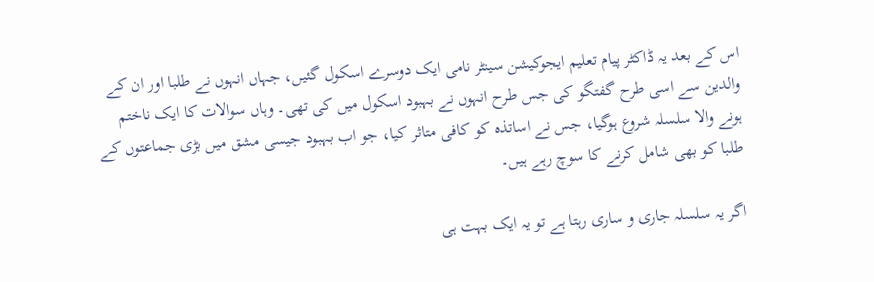اس کے بعد یہ ڈاکٹر پیام تعلیم ایجوکیشن سینٹر نامی ایک دوسرے اسکول گئیں، جہاں انہوں نے طلبا اور ان کے والدین سے اسی طرح گفتگو کی جس طرح انہوں نے بہبود اسکول میں کی تھی۔ وہاں سوالات کا ایک ناختم ہونے والا سلسلہ شروع ہوگیا، جس نے اساتذہ کو کافی متاثر کیا، جو اب بہبود جیسی مشق میں بڑی جماعتوں کے طلبا کو بھی شامل کرنے کا سوچ رہے ہیں۔

اگر یہ سلسلہ جاری و ساری رہتا ہے تو یہ ایک بہت ہی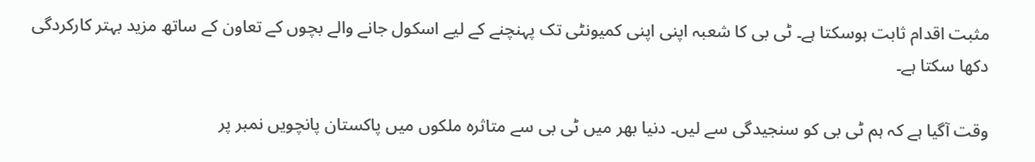مثبت اقدام ثابت ہوسکتا ہے۔ ٹی بی کا شعبہ اپنی اپنی کمیونٹی تک پہنچنے کے لیے اسکول جانے والے بچوں کے تعاون کے ساتھ مزید بہتر کارکردگی دکھا سکتا ہے۔

وقت آگیا ہے کہ ہم ٹی بی کو سنجیدگی سے لیں۔ دنیا بھر میں ٹی بی سے متاثرہ ملکوں میں پاکستان پانچویں نمبر پر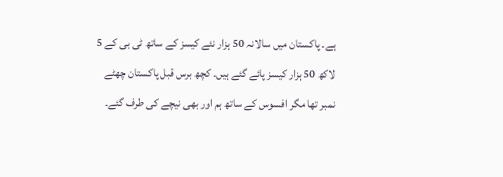ہے۔ پاکستان میں سالانہ 50 ہزار نئے کیسز کے ساتھ ٹی بی کے 5 لاکھ 50 ہزار کیسز پائے گئے ہیں۔ کچھ برس قبل پاکستان چھٹے نمبر تھا مگر افسوس کے ساتھ ہم اور بھی نیچے کی طرف گئے۔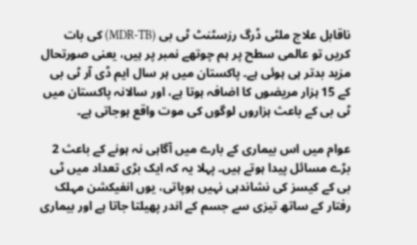ناقابل علاج ملٹی ڈرگ رزسٹنٹ ٹی بی (MDR-TB) کی بات کریں تو عالمی سطح پر ہم چوتھے نمبر پر ہیں، یعنی صورتحال مزید بدتر ہی ہوئی ہے۔ پاکستان میں ہر سال ایم ڈی آر ٹی بی کے 15 ہزار مریضوں کا اضافہ ہوتا ہے، اور سالانہ پاکستان میں ٹی بی کے باعث ہزاروں لوگوں کی موت واقع ہوجاتی ہے۔

عوام میں اس بیماری کے بارے میں آگاہی نہ ہونے کے باعث 2 بڑے مسائل پیدا ہوتے ہیں۔ پہلا یہ کہ ایک بڑی تعداد میں ٹی بی کے کیسز کی نشاندہی نہیں ہوپاتی، یوں انفیکشن مہلک رفتار کے ساتھ تیزی سے جسم کے اندر پھیلتا جاتا ہے اور بیماری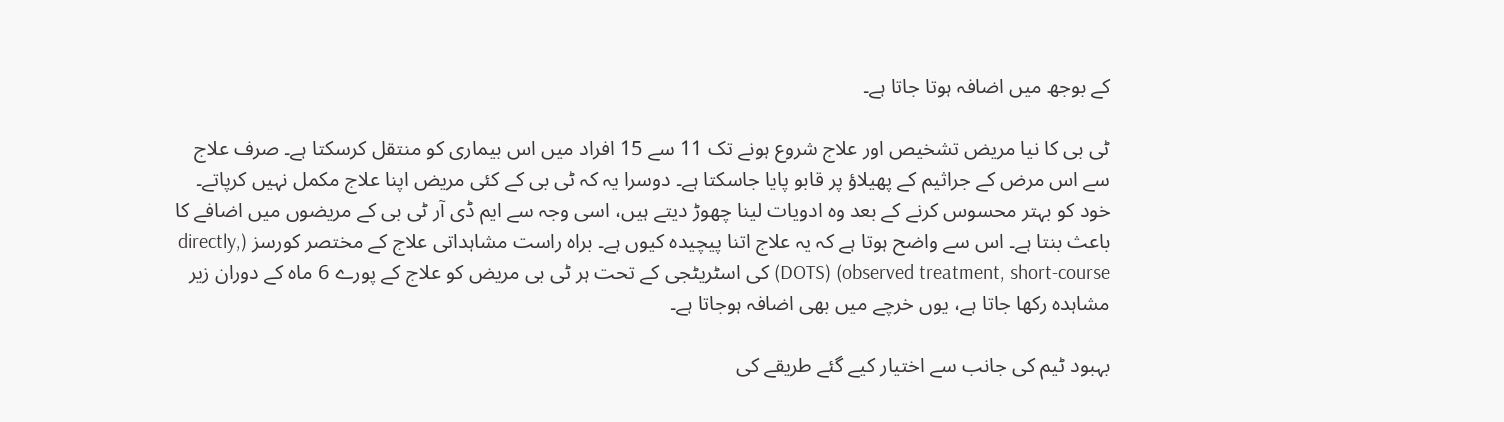کے بوجھ میں اضافہ ہوتا جاتا ہے۔

ٹی بی کا نیا مریض تشخیص اور علاج شروع ہونے تک 11 سے 15 افراد میں اس بیماری کو منتقل کرسکتا ہے۔ صرف علاج سے اس مرض کے جراثیم کے پھیلاؤ پر قابو پایا جاسکتا ہے۔ دوسرا یہ کہ ٹی بی کے کئی مریض اپنا علاج مکمل نہیں کرپاتے۔ خود کو بہتر محسوس کرنے کے بعد وہ ادویات لینا چھوڑ دیتے ہیں، اسی وجہ سے ایم ڈی آر ٹی بی کے مریضوں میں اضافے کا باعث بنتا ہے۔ اس سے واضح ہوتا ہے کہ یہ علاج اتنا پیچیدہ کیوں ہے۔ براہ راست مشاہداتی علاج کے مختصر کورسز (,directly observed treatment, short-course) (DOTS) کی اسٹریٹجی کے تحت ہر ٹی بی مریض کو علاج کے پورے 6 ماہ کے دوران زیر مشاہدہ رکھا جاتا ہے، یوں خرچے میں بھی اضافہ ہوجاتا ہے۔

بہبود ٹیم کی جانب سے اختیار کیے گئے طریقے کی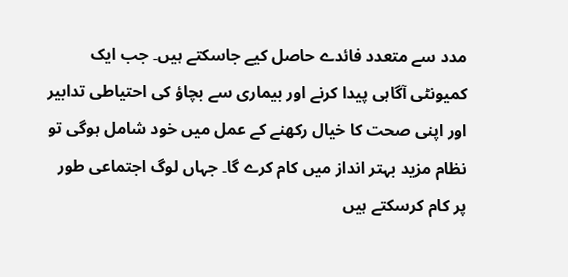مدد سے متعدد فائدے حاصل کیے جاسکتے ہیں۔ جب ایک کمیونٹی آگاہی پیدا کرنے اور بیماری سے بچاؤ کی احتیاطی تدابیر اور اپنی صحت کا خیال رکھنے کے عمل میں خود شامل ہوگی تو نظام مزید بہتر انداز میں کام کرے گا۔ جہاں لوگ اجتماعی طور پر کام کرسکتے ہیں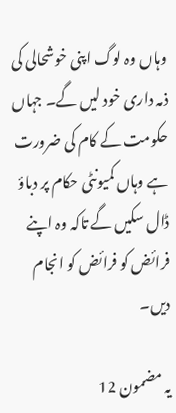وہاں وہ لوگ اپنی خوشحالی کی ذمہ داری خود لیں گے۔ جہاں حکومت کے کام کی ضرورت ہے وہاں کمیونٹی حکام پر دباؤ ڈال سکیں گے تاکہ وہ اپنے فرائض کو فرائض کو انجام دیں۔

یہ مضمون 12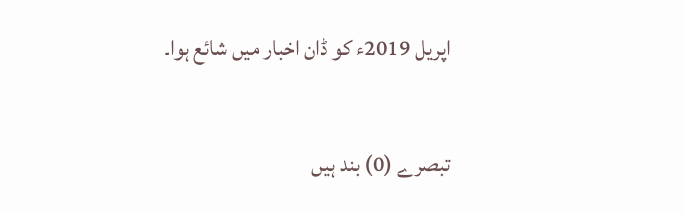اپریل 2019ء کو ڈان اخبار میں شائع ہوا۔

تبصرے (0) بند ہیں